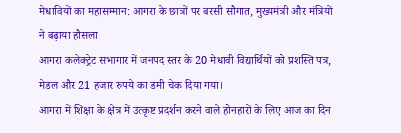मेधावियों का महासम्मान: आगरा के छात्रों पर बरसी सौगात, मुख्यमंत्री और मंत्रियों ने बढ़ाया हौसला
आगरा कलेक्ट्रेट सभागार में जनपद स्तर के 20 मेधावी विद्यार्थियों को प्रशस्ति पत्र, मेडल और 21 हजार रुपये का डमी चेक दिया गया।
आगरा में शिक्षा के क्षेत्र में उत्कृष्ट प्रदर्शन करने वाले होनहारों के लिए आज का दिन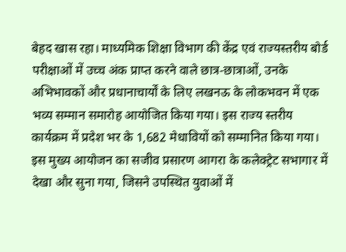बेहद खास रहा। माध्यमिक शिक्षा विभाग की केंद्र एवं राज्यस्तरीय बोर्ड परीक्षाओं में उच्च अंक प्राप्त करने वाले छात्र-छात्राओं, उनके अभिभावकों और प्रधानाचार्यों के लिए लखनऊ के लोकभवन में एक भव्य सम्मान समारोह आयोजित किया गया। इस राज्य स्तरीय कार्यक्रम में प्रदेश भर के 1,682 मेधावियों को सम्मानित किया गया। इस मुख्य आयोजन का सजीव प्रसारण आगरा के कलेक्ट्रेट सभागार में देखा और सुना गया, जिसने उपस्थित युवाओं में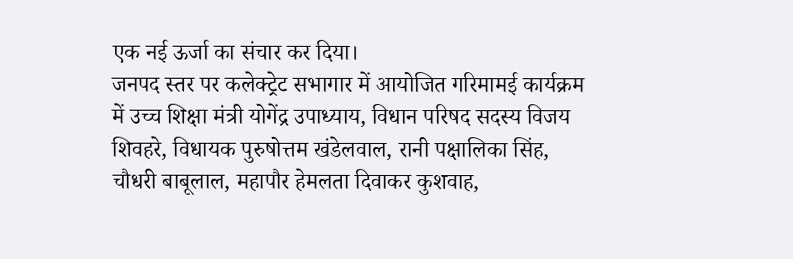एक नई ऊर्जा का संचार कर दिया।
जनपद स्तर पर कलेक्ट्रेट सभागार में आयोजित गरिमामई कार्यक्रम में उच्च शिक्षा मंत्री योगेंद्र उपाध्याय, विधान परिषद सदस्य विजय शिवहरे, विधायक पुरुषोत्तम खंडेलवाल, रानी पक्षालिका सिंह, चौधरी बाबूलाल, महापौर हेमलता दिवाकर कुशवाह,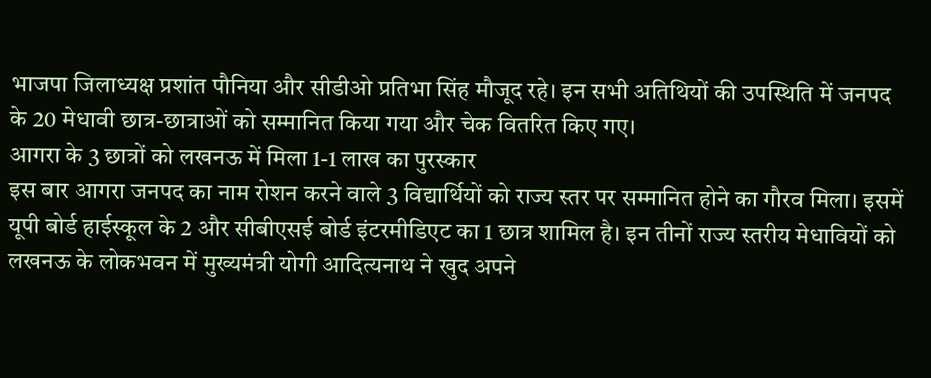भाजपा जिलाध्यक्ष प्रशांत पौनिया और सीडीओ प्रतिभा सिंह मौजूद रहे। इन सभी अतिथियों की उपस्थिति में जनपद के 20 मेधावी छात्र-छात्राओं को सम्मानित किया गया और चेक वितरित किए गए।
आगरा के 3 छात्रों को लखनऊ में मिला 1-1 लाख का पुरस्कार
इस बार आगरा जनपद का नाम रोशन करने वाले 3 विद्यार्थियों को राज्य स्तर पर सम्मानित होने का गौरव मिला। इसमें यूपी बोर्ड हाईस्कूल के 2 और सीबीएसई बोर्ड इंटरमीडिएट का 1 छात्र शामिल है। इन तीनों राज्य स्तरीय मेधावियों को लखनऊ के लोकभवन में मुख्यमंत्री योगी आदित्यनाथ ने खुद अपने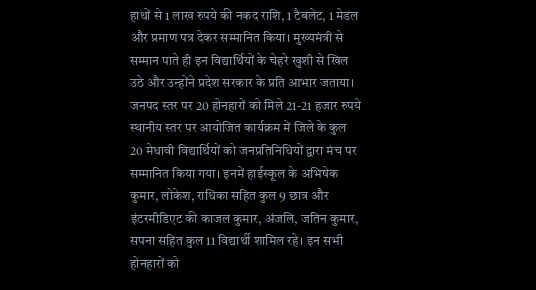हाथों से 1 लाख रुपये की नकद राशि, 1 टैबलेट, 1 मेडल और प्रमाण पत्र देकर सम्मानित किया। मुख्यमंत्री से सम्मान पाते ही इन विद्यार्थियों के चेहरे खुशी से खिल उठे और उन्होंने प्रदेश सरकार के प्रति आभार जताया।
जनपद स्तर पर 20 होनहारों को मिले 21-21 हजार रुपये
स्थानीय स्तर पर आयोजित कार्यक्रम में जिले के कुल 20 मेधावी विद्यार्थियों को जनप्रतिनिधियों द्वारा मंच पर सम्मानित किया गया। इनमें हाईस्कूल के अभिषेक कुमार, लोकेश, राधिका सहित कुल 9 छात्र और इंटरमीडिएट की काजल कुमार, अंजलि, जतिन कुमार, सपना सहित कुल 11 विद्यार्थी शामिल रहे। इन सभी होनहारों को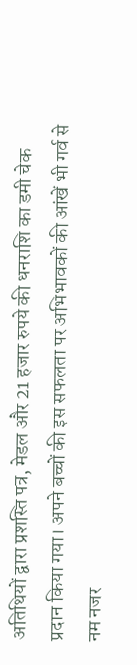अतिथियों द्वारा प्रशस्ति पत्र, मेडल और 21 हजार रुपये की धनराशि का डमी चेक प्रदान किया गया। अपने बच्चों की इस सफलता पर अभिभावकों की आंखें भी गर्व से नम नजर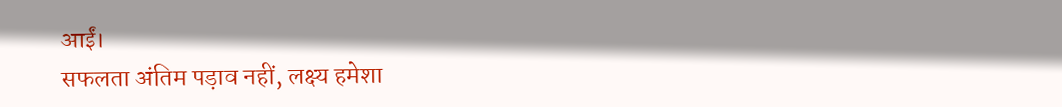आईं।
सफलता अंतिम पड़ाव नहीं, लक्ष्य हमेशा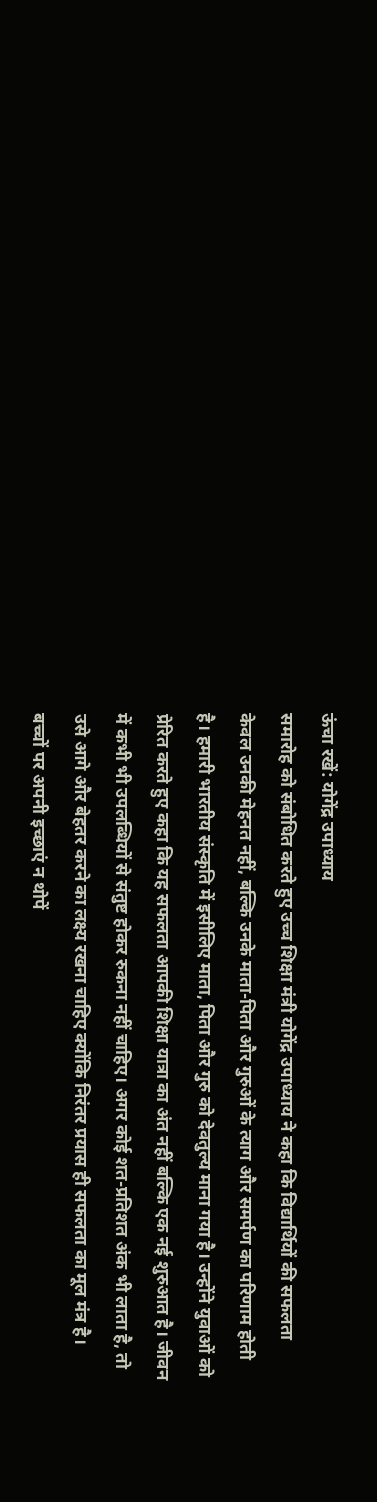ऊंचा रखें: योगेंद्र उपाध्याय
समारोह को संबोधित करते हुए उच्च शिक्षा मंत्री योगेंद्र उपाध्याय ने कहा कि विद्यार्थियों की सफलता केवल उनकी मेहनत नहीं, बल्कि उनके माता-पिता और गुरुओं के त्याग और समर्पण का परिणाम होती है। हमारी भारतीय संस्कृति में इसीलिए माता, पिता और गुरु को देवतुल्य माना गया है। उन्होंने युवाओं को प्रेरित करते हुए कहा कि यह सफलता आपकी शिक्षा यात्रा का अंत नहीं बल्कि एक नई शुरुआत है। जीवन में कभी भी उपलब्धियों से संतुष्ट होकर रुकना नहीं चाहिए। अगर कोई शत-प्रतिशत अंक भी लाता है, तो उसे आगे और बेहतर करने का लक्ष्य रखना चाहिए क्योंकि निरंतर प्रयास ही सफलता का मूल मंत्र है।
बच्चों पर अपनी इच्छाएं न थोपें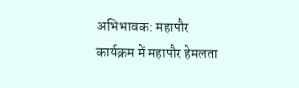अभिभावक: महापौर
कार्यक्रम में महापौर हेमलता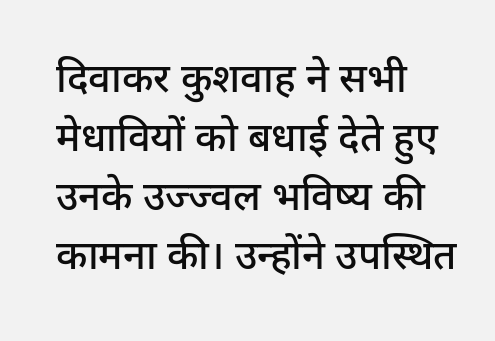दिवाकर कुशवाह ने सभी मेधावियों को बधाई देते हुए उनके उज्ज्वल भविष्य की कामना की। उन्होंने उपस्थित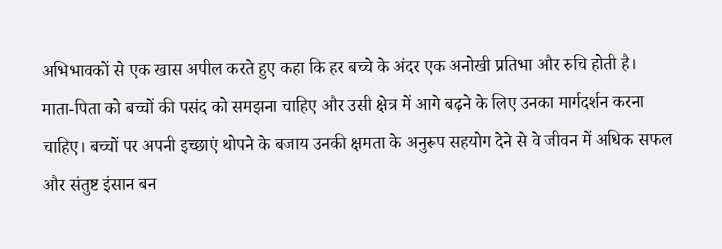अभिभावकों से एक खास अपील करते हुए कहा कि हर बच्चे के अंदर एक अनोखी प्रतिभा और रुचि होती है। माता-पिता को बच्चों की पसंद को समझना चाहिए और उसी क्षेत्र में आगे बढ़ने के लिए उनका मार्गदर्शन करना चाहिए। बच्चों पर अपनी इच्छाएं थोपने के बजाय उनकी क्षमता के अनुरूप सहयोग देने से वे जीवन में अधिक सफल और संतुष्ट इंसान बन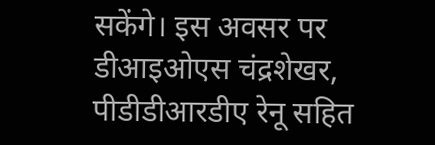सकेंगे। इस अवसर पर डीआइओएस चंद्रशेखर, पीडीडीआरडीए रेनू सहित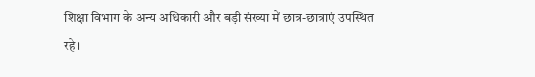शिक्षा विभाग के अन्य अधिकारी और बड़ी संख्या में छात्र-छात्राएं उपस्थित रहे।